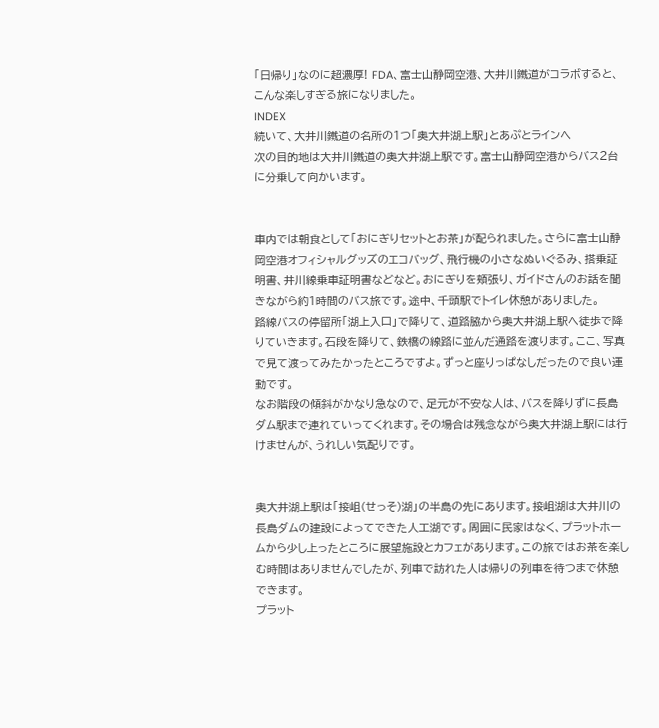「日帰り」なのに超濃厚! FDA、富士山静岡空港、大井川鐵道がコラボすると、こんな楽しすぎる旅になりました。
INDEX
続いて、大井川鐵道の名所の1つ「奥大井湖上駅」とあぷとラインへ
次の目的地は大井川鐵道の奥大井湖上駅です。富士山静岡空港からバス2台に分乗して向かいます。


車内では朝食として「おにぎりセットとお茶」が配られました。さらに富士山静岡空港オフィシャルグッズのエコバッグ、飛行機の小さなぬいぐるみ、搭乗証明書、井川線乗車証明書などなど。おにぎりを頬張り、ガイドさんのお話を聞きながら約1時間のバス旅です。途中、千頭駅でトイレ休憩がありました。
路線バスの停留所「湖上入口」で降りて、道路脇から奥大井湖上駅へ徒歩で降りていきます。石段を降りて、鉄橋の線路に並んだ通路を渡ります。ここ、写真で見て渡ってみたかったところですよ。ずっと座りっぱなしだったので良い運動です。
なお階段の傾斜がかなり急なので、足元が不安な人は、バスを降りずに長島ダム駅まで連れていってくれます。その場合は残念ながら奥大井湖上駅には行けませんが、うれしい気配りです。


奥大井湖上駅は「接岨(せっそ)湖」の半島の先にあります。接岨湖は大井川の長島ダムの建設によってできた人工湖です。周囲に民家はなく、プラットホームから少し上ったところに展望施設とカフェがあります。この旅ではお茶を楽しむ時間はありませんでしたが、列車で訪れた人は帰りの列車を待つまで休憩できます。
プラット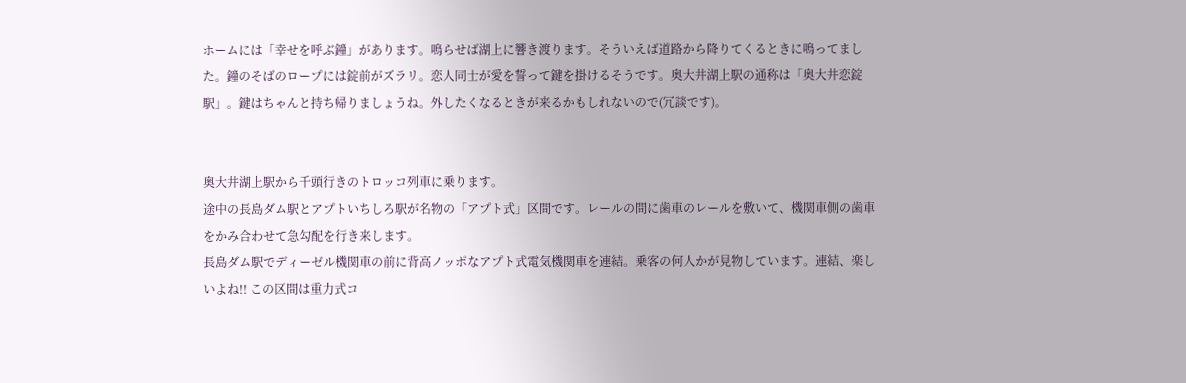ホームには「幸せを呼ぶ鐘」があります。鳴らせば湖上に響き渡ります。そういえば道路から降りてくるときに鳴ってました。鐘のそばのロープには錠前がズラリ。恋人同士が愛を誓って鍵を掛けるそうです。奥大井湖上駅の通称は「奥大井恋錠駅」。鍵はちゃんと持ち帰りましょうね。外したくなるときが来るかもしれないので(冗談です)。


奥大井湖上駅から千頭行きのトロッコ列車に乗ります。
途中の長島ダム駅とアプトいちしろ駅が名物の「アプト式」区間です。レールの間に歯車のレールを敷いて、機関車側の歯車をかみ合わせて急勾配を行き来します。
長島ダム駅でディーゼル機関車の前に背高ノッポなアプト式電気機関車を連結。乗客の何人かが見物しています。連結、楽しいよね!! この区間は重力式コ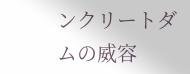ンクリートダムの威容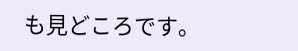も見どころです。